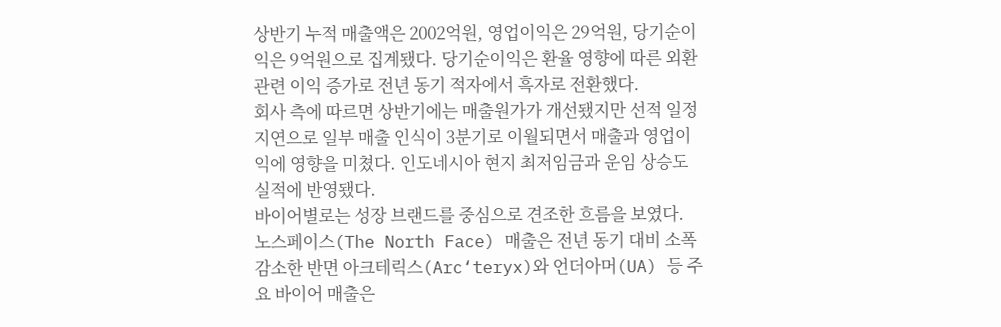상반기 누적 매출액은 2002억원, 영업이익은 29억원, 당기순이익은 9억원으로 집계됐다. 당기순이익은 환율 영향에 따른 외환 관련 이익 증가로 전년 동기 적자에서 흑자로 전환했다.
회사 측에 따르면 상반기에는 매출원가가 개선됐지만 선적 일정 지연으로 일부 매출 인식이 3분기로 이월되면서 매출과 영업이익에 영향을 미쳤다. 인도네시아 현지 최저임금과 운임 상승도 실적에 반영됐다.
바이어별로는 성장 브랜드를 중심으로 견조한 흐름을 보였다. 노스페이스(The North Face) 매출은 전년 동기 대비 소폭 감소한 반면 아크테릭스(Arc‘teryx)와 언더아머(UA) 등 주요 바이어 매출은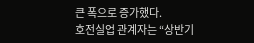큰 폭으로 증가했다.
호전실업 관계자는 “상반기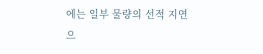에는 일부 물량의 선적 지연으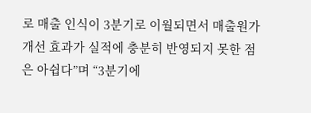로 매출 인식이 3분기로 이월되면서 매출원가 개선 효과가 실적에 충분히 반영되지 못한 점은 아쉽다”며 “3분기에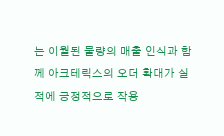는 이월된 물량의 매출 인식과 함께 아크테릭스의 오더 확대가 실적에 긍정적으로 작용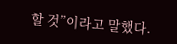할 것”이라고 말했다.